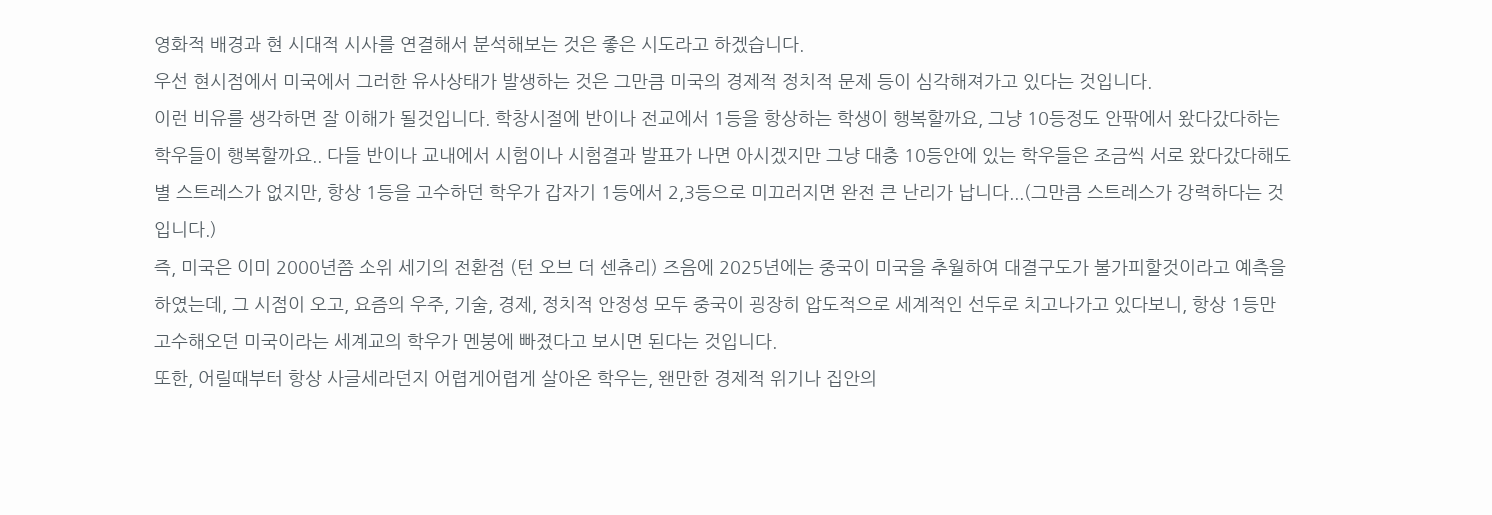영화적 배경과 현 시대적 시사를 연결해서 분석해보는 것은 좋은 시도라고 하겠습니다.
우선 현시점에서 미국에서 그러한 유사상태가 발생하는 것은 그만큼 미국의 경제적 정치적 문제 등이 심각해져가고 있다는 것입니다.
이런 비유를 생각하면 잘 이해가 될것입니다. 학창시절에 반이나 전교에서 1등을 항상하는 학생이 행복할까요, 그냥 10등정도 안팎에서 왔다갔다하는 학우들이 행복할까요.. 다들 반이나 교내에서 시험이나 시험결과 발표가 나면 아시겠지만 그냥 대충 10등안에 있는 학우들은 조금씩 서로 왔다갔다해도 별 스트레스가 없지만, 항상 1등을 고수하던 학우가 갑자기 1등에서 2,3등으로 미끄러지면 완전 큰 난리가 납니다...(그만큼 스트레스가 강력하다는 것입니다.)
즉, 미국은 이미 2000년쯤 소위 세기의 전환점 (턴 오브 더 센츄리) 즈음에 2025년에는 중국이 미국을 추월하여 대결구도가 불가피할것이라고 예측을 하였는데, 그 시점이 오고, 요즘의 우주, 기술, 경제, 정치적 안정성 모두 중국이 굉장히 압도적으로 세계적인 선두로 치고나가고 있다보니, 항상 1등만 고수해오던 미국이라는 세계교의 학우가 멘붕에 빠졌다고 보시면 된다는 것입니다.
또한, 어릴때부터 항상 사글세라던지 어렵게어렵게 살아온 학우는, 왠만한 경제적 위기나 집안의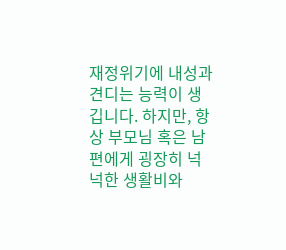재정위기에 내성과 견디는 능력이 생깁니다. 하지만, 항상 부모님 혹은 남편에게 굉장히 넉넉한 생활비와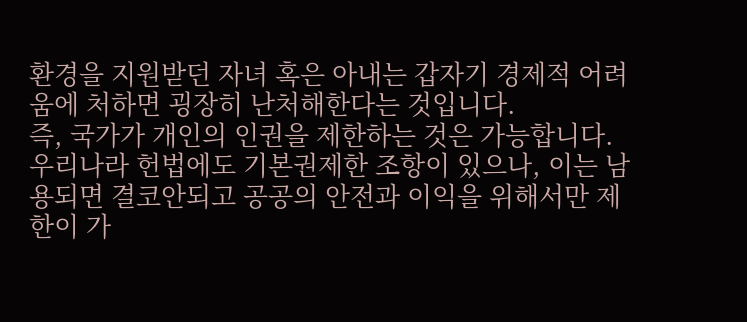환경을 지원받던 자녀 혹은 아내는 갑자기 경제적 어려움에 처하면 굉장히 난처해한다는 것입니다.
즉, 국가가 개인의 인권을 제한하는 것은 가능합니다. 우리나라 헌법에도 기본권제한 조항이 있으나, 이는 남용되면 결코안되고 공공의 안전과 이익을 위해서만 제한이 가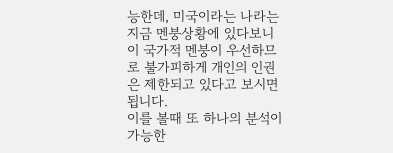능한데, 미국이라는 나라는 지금 멘붕상황에 있다보니 이 국가적 멘붕이 우선하므로 불가피하게 개인의 인권은 제한되고 있다고 보시면 됩니다.
이를 볼때 또 하나의 분석이 가능한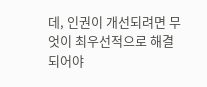데, 인권이 개선되려면 무엇이 최우선적으로 해결되어야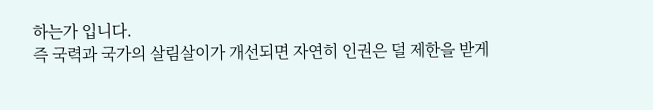하는가 입니다.
즉 국력과 국가의 살림살이가 개선되면 자연히 인권은 덜 제한을 받게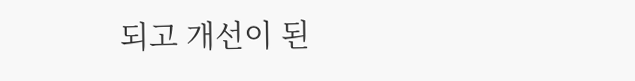되고 개선이 된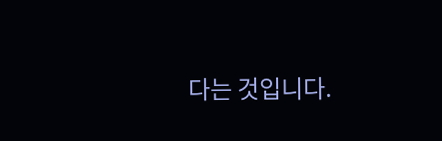다는 것입니다.